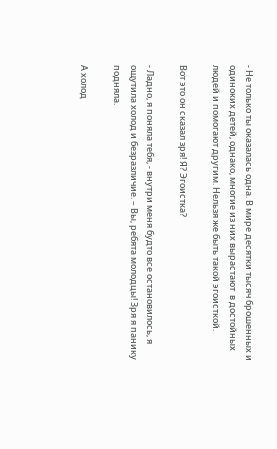- Не только ты оказалась одна. В мире десятки тысяч брошенных и одиноких детей, однако, многие из них вырастают  в достойных людей и помогают другим. Нельзя же быть такой эгоисткой.

Вот это он сказал зря! Я? Эгоистка?

- Ладно, я поняла тебя, - внутри меня будто все остановилось, я ощутила холод и безразличие. – Вы, ребята молодцы! Зря я панику подняла.

А холод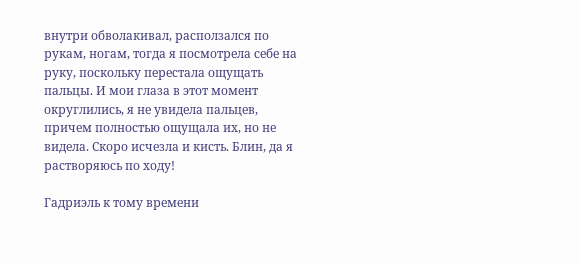внутри обволакивал, расползался по рукам, ногам, тогда я посмотрела себе на руку, поскольку перестала ощущать пальцы. И мои глаза в этот момент округлились, я не увидела пальцев, причем полностью ощущала их, но не видела. Скоро исчезла и кисть. Блин, да я растворяюсь по ходу!

Гадриэль к тому времени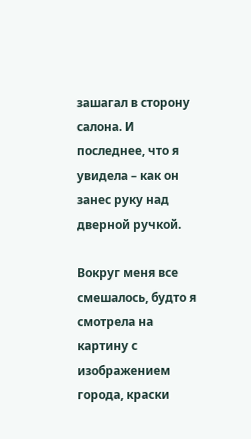зашагал в сторону салона. И последнее, что я увидела – как он занес руку над дверной ручкой.

Вокруг меня все смешалось, будто я смотрела на картину с изображением города, краски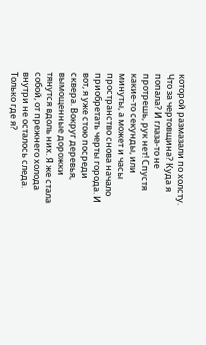которой размазали по холсту. Что за чертовщина? Куда я попала? И глаза-то не протрешь, рук нет! Спустя какие-то секунды, или минуты, а может и часы пространство снова начало приобретать черты города. И вот, я уже стою посреди сквера. Вокруг деревья, вымощенные дорожки тянутся вдоль них. Я же стала собой, от прежнего холода внутри не осталось следа. Только где я?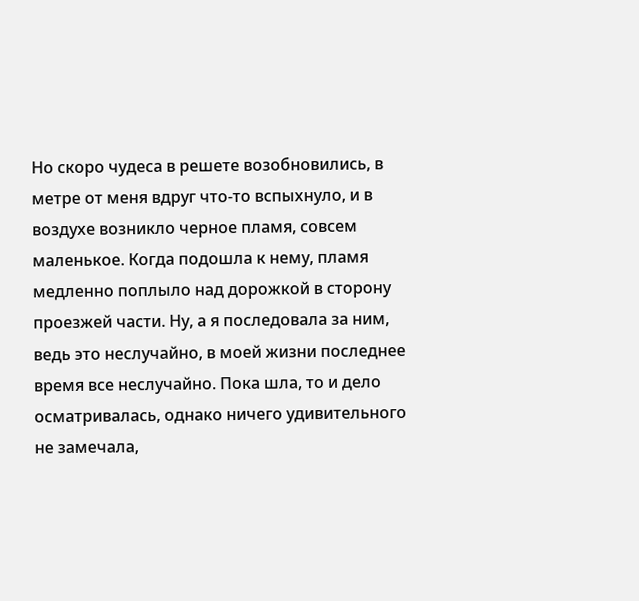Но скоро чудеса в решете возобновились, в метре от меня вдруг что-то вспыхнуло, и в воздухе возникло черное пламя, совсем маленькое. Когда подошла к нему, пламя медленно поплыло над дорожкой в сторону проезжей части. Ну, а я последовала за ним, ведь это неслучайно, в моей жизни последнее время все неслучайно. Пока шла, то и дело осматривалась, однако ничего удивительного не замечала,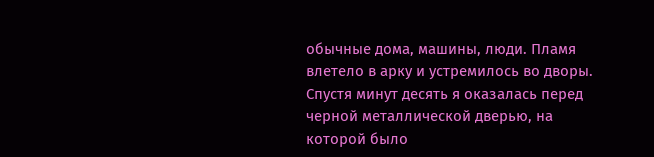обычные дома, машины, люди. Пламя влетело в арку и устремилось во дворы. Спустя минут десять я оказалась перед черной металлической дверью, на которой было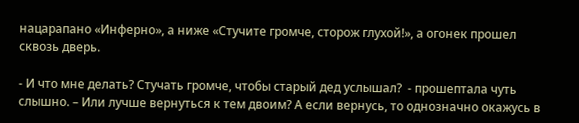нацарапано «Инферно», а ниже «Стучите громче, сторож глухой!», а огонек прошел сквозь дверь.

- И что мне делать? Стучать громче, чтобы старый дед услышал?  - прошептала чуть слышно. – Или лучше вернуться к тем двоим? А если вернусь, то однозначно окажусь в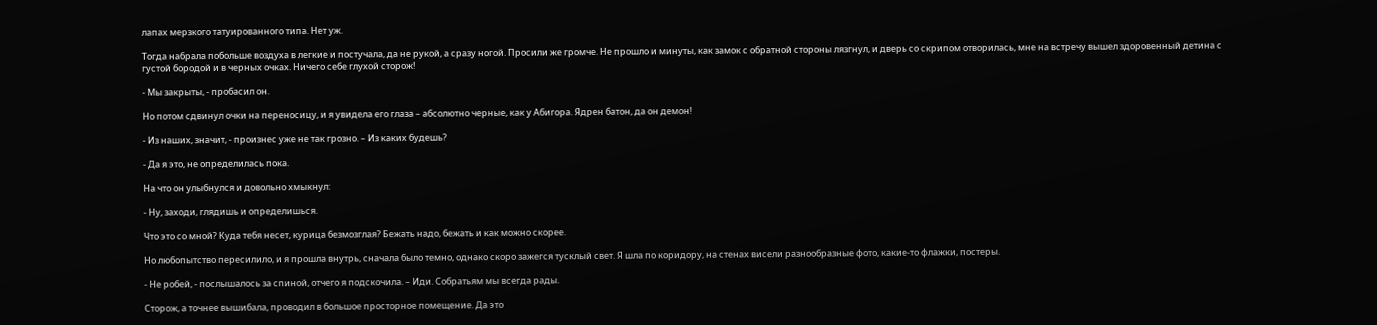лапах мерзкого татуированного типа. Нет уж.

Тогда набрала побольше воздуха в легкие и постучала, да не рукой, а сразу ногой. Просили же громче. Не прошло и минуты, как замок с обратной стороны лязгнул, и дверь со скрипом отворилась, мне на встречу вышел здоровенный детина с густой бородой и в черных очках. Ничего себе глухой сторож!

- Мы закрыты, - пробасил он.

Но потом сдвинул очки на переносицу, и я увидела его глаза – абсолютно черные, как у Абигора. Ядрен батон, да он демон!

- Из наших, значит, - произнес уже не так грозно. – Из каких будешь?

- Да я это, не определилась пока.

На что он улыбнулся и довольно хмыкнул:

- Ну, заходи, глядишь и определишься.

Что это со мной? Куда тебя несет, курица безмозглая? Бежать надо, бежать и как можно скорее.

Но любопытство пересилило, и я прошла внутрь, сначала было темно, однако скоро зажегся тусклый свет. Я шла по коридору, на стенах висели разнообразные фото, какие-то флажки, постеры.

- Не робей, - послышалось за спиной, отчего я подскочила. – Иди. Собратьям мы всегда рады.

Сторож, а точнее вышибала, проводил в большое просторное помещение. Да это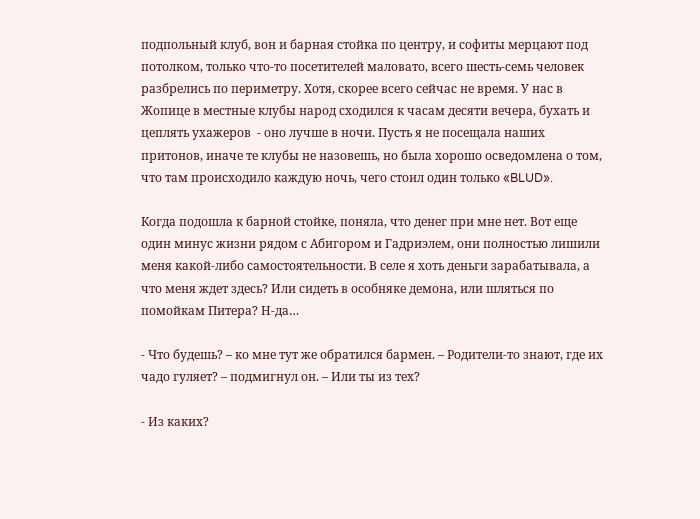подпольный клуб, вон и барная стойка по центру, и софиты мерцают под потолком, только что-то посетителей маловато, всего шесть-семь человек разбрелись по периметру. Хотя, скорее всего сейчас не время. У нас в Жопице в местные клубы народ сходился к часам десяти вечера, бухать и цеплять ухажеров  - оно лучше в ночи. Пусть я не посещала наших притонов, иначе те клубы не назовешь, но была хорошо осведомлена о том, что там происходило каждую ночь, чего стоил один только «BLUD».

Когда подошла к барной стойке, поняла, что денег при мне нет. Вот еще один минус жизни рядом с Абигором и Гадриэлем, они полностью лишили меня какой-либо самостоятельности. В селе я хоть деньги зарабатывала, а что меня ждет здесь? Или сидеть в особняке демона, или шляться по помойкам Питера? Н-да…

- Что будешь? – ко мне тут же обратился бармен. – Родители-то знают, где их чадо гуляет? – подмигнул он. – Или ты из тех?

- Из каких?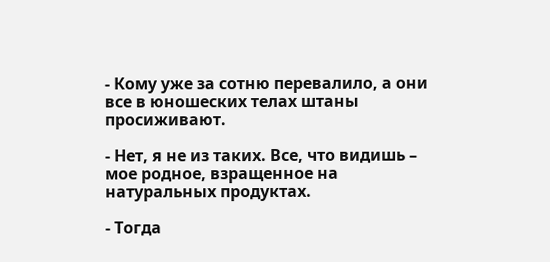- Кому уже за сотню перевалило, а они все в юношеских телах штаны просиживают.

- Нет, я не из таких. Все, что видишь – мое родное, взращенное на натуральных продуктах.

- Тогда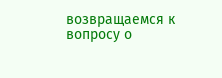возвращаемся к вопросу о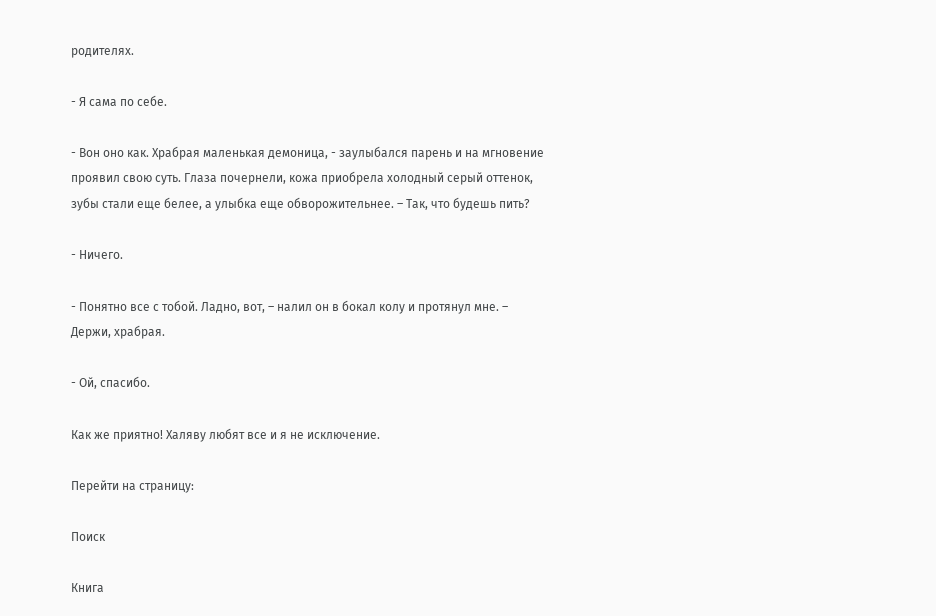родителях.

- Я сама по себе.

- Вон оно как. Храбрая маленькая демоница, - заулыбался парень и на мгновение проявил свою суть. Глаза почернели, кожа приобрела холодный серый оттенок, зубы стали еще белее, а улыбка еще обворожительнее. – Так, что будешь пить?

- Ничего.

- Понятно все с тобой. Ладно, вот, – налил он в бокал колу и протянул мне. – Держи, храбрая.

- Ой, спасибо.

Как же приятно! Халяву любят все и я не исключение.

Перейти на страницу:

Поиск

Книга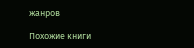жанров

Похожие книги